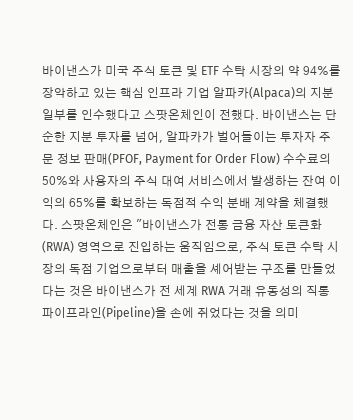바이낸스가 미국 주식 토큰 및 ETF 수탁 시장의 약 94%를 장악하고 있는 핵심 인프라 기업 알파카(Alpaca)의 지분 일부를 인수했다고 스팟온체인이 전했다. 바이낸스는 단순한 지분 투자를 넘어, 알파카가 벌어들이는 투자자 주문 정보 판매(PFOF, Payment for Order Flow) 수수료의 50%와 사용자의 주식 대여 서비스에서 발생하는 잔여 이익의 65%를 확보하는 독점적 수익 분배 계약을 체결했다. 스팟온체인은 "바이낸스가 전통 금융 자산 토큰화(RWA) 영역으로 진입하는 움직임으로, 주식 토큰 수탁 시장의 독점 기업으로부터 매출을 셰어받는 구조를 만들었다는 것은 바이낸스가 전 세계 RWA 거래 유동성의 직통 파이프라인(Pipeline)을 손에 쥐었다는 것을 의미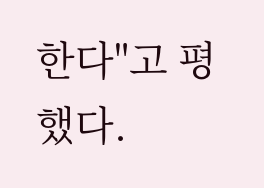한다"고 평했다.